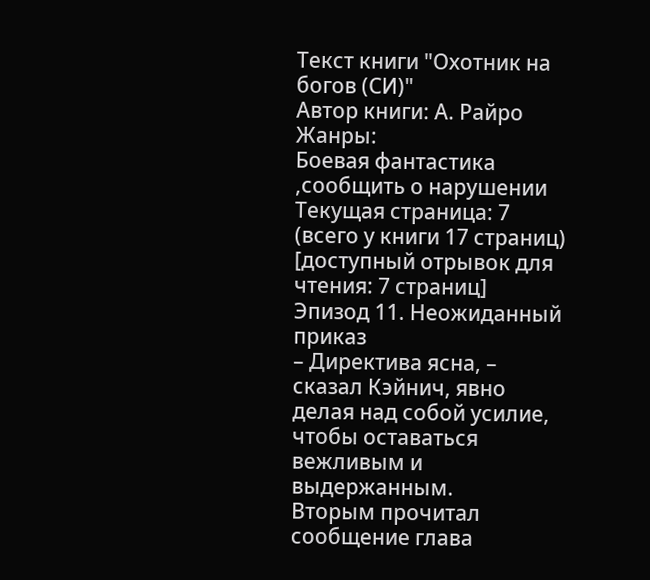Текст книги "Охотник на богов (СИ)"
Автор книги: А. Райро
Жанры:
Боевая фантастика
,сообщить о нарушении
Текущая страница: 7 (всего у книги 17 страниц) [доступный отрывок для чтения: 7 страниц]
Эпизод 11. Неожиданный приказ
– Директива ясна, – сказал Кэйнич, явно делая над собой усилие, чтобы оставаться вежливым и выдержанным.
Вторым прочитал сообщение глава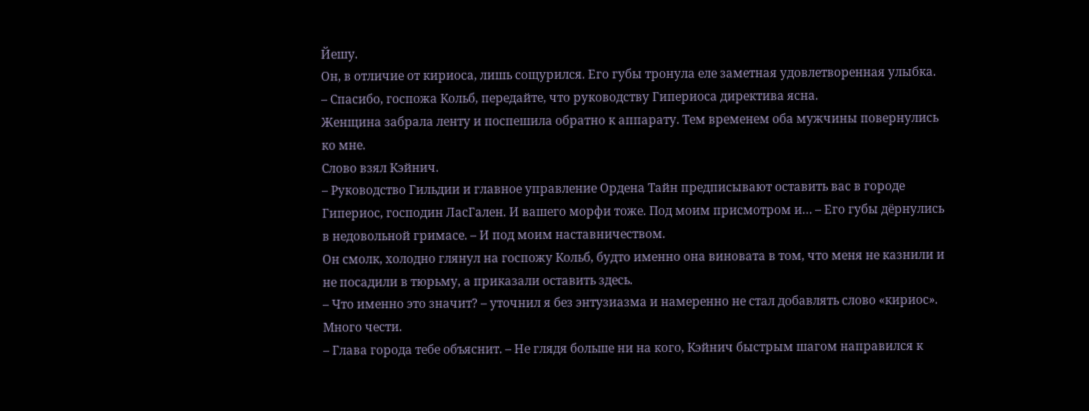Йешу.
Он, в отличие от кириоса, лишь сощурился. Его губы тронула еле заметная удовлетворенная улыбка.
– Спасибо, госпожа Кольб, передайте, что руководству Гипериоса директива ясна.
Женщина забрала ленту и поспешила обратно к аппарату. Тем временем оба мужчины повернулись ко мне.
Слово взял Кэйнич.
– Руководство Гильдии и главное управление Ордена Тайн предписывают оставить вас в городе Гипериос, господин ЛасГален. И вашего морфи тоже. Под моим присмотром и… – Его губы дёрнулись в недовольной гримасе. – И под моим наставничеством.
Он смолк, холодно глянул на госпожу Кольб, будто именно она виновата в том, что меня не казнили и не посадили в тюрьму, а приказали оставить здесь.
– Что именно это значит? – уточнил я без энтузиазма и намеренно не стал добавлять слово «кириос». Много чести.
– Глава города тебе объяснит. – Не глядя больше ни на кого, Кэйнич быстрым шагом направился к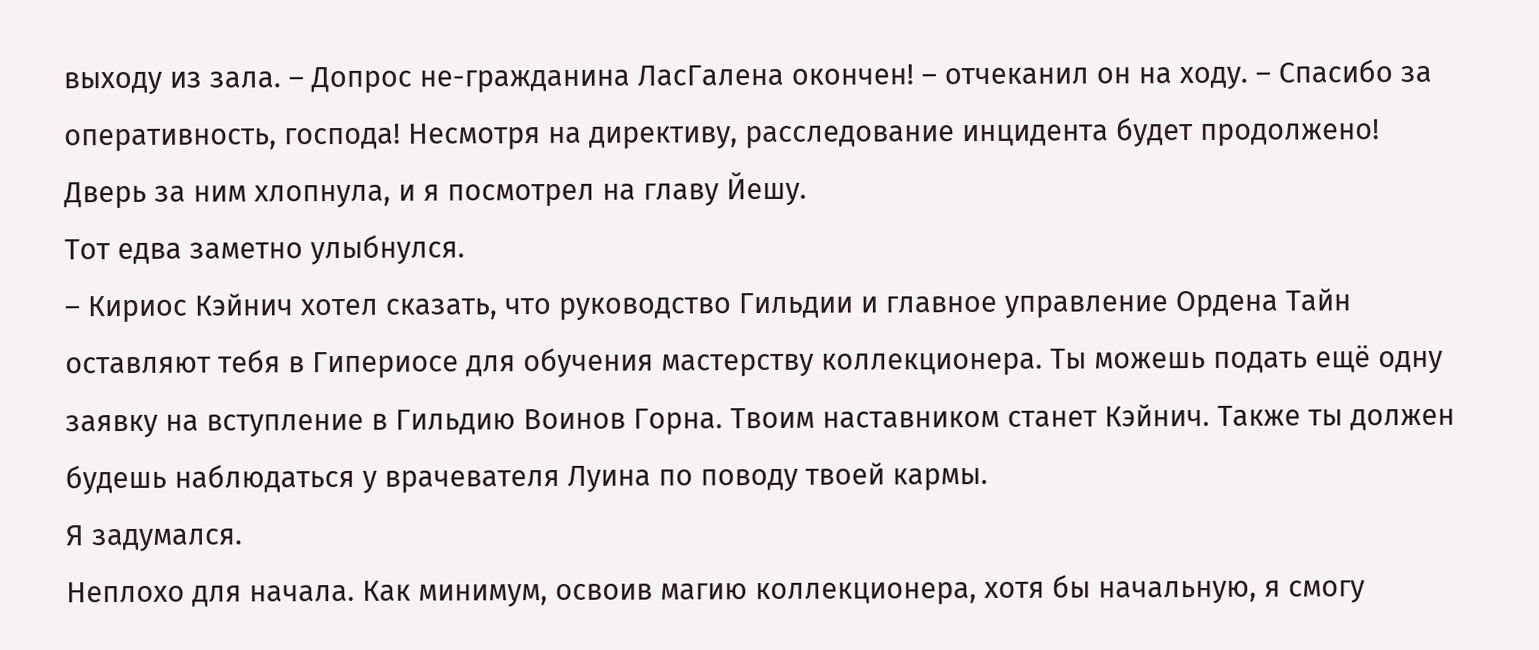выходу из зала. – Допрос не-гражданина ЛасГалена окончен! – отчеканил он на ходу. – Спасибо за оперативность, господа! Несмотря на директиву, расследование инцидента будет продолжено!
Дверь за ним хлопнула, и я посмотрел на главу Йешу.
Тот едва заметно улыбнулся.
– Кириос Кэйнич хотел сказать, что руководство Гильдии и главное управление Ордена Тайн оставляют тебя в Гипериосе для обучения мастерству коллекционера. Ты можешь подать ещё одну заявку на вступление в Гильдию Воинов Горна. Твоим наставником станет Кэйнич. Также ты должен будешь наблюдаться у врачевателя Луина по поводу твоей кармы.
Я задумался.
Неплохо для начала. Как минимум, освоив магию коллекционера, хотя бы начальную, я смогу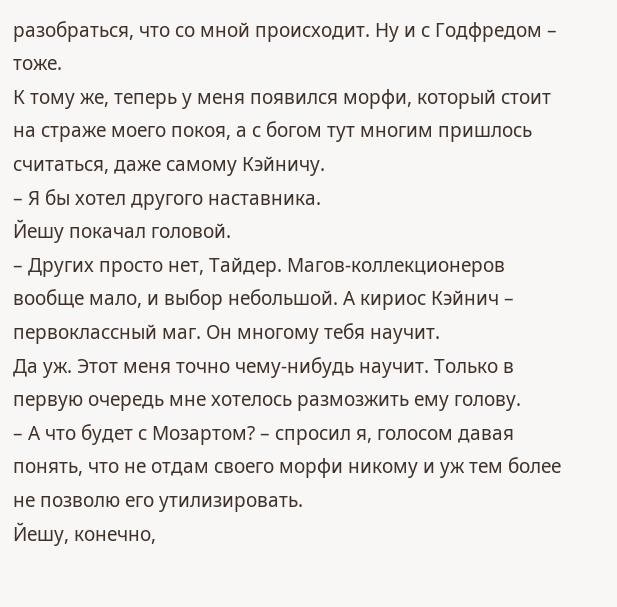разобраться, что со мной происходит. Ну и с Годфредом – тоже.
К тому же, теперь у меня появился морфи, который стоит на страже моего покоя, а с богом тут многим пришлось считаться, даже самому Кэйничу.
– Я бы хотел другого наставника.
Йешу покачал головой.
– Других просто нет, Тайдер. Магов-коллекционеров вообще мало, и выбор небольшой. А кириос Кэйнич – первоклассный маг. Он многому тебя научит.
Да уж. Этот меня точно чему-нибудь научит. Только в первую очередь мне хотелось размозжить ему голову.
– А что будет с Мозартом? – спросил я, голосом давая понять, что не отдам своего морфи никому и уж тем более не позволю его утилизировать.
Йешу, конечно,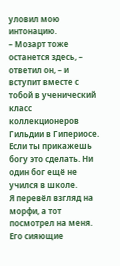уловил мою интонацию.
– Мозарт тоже останется здесь, – ответил он, – и вступит вместе с тобой в ученический класс коллекционеров Гильдии в Гипериосе. Если ты прикажешь богу это сделать. Ни один бог ещё не учился в школе.
Я перевёл взгляд на морфи, а тот посмотрел на меня. Его сияющие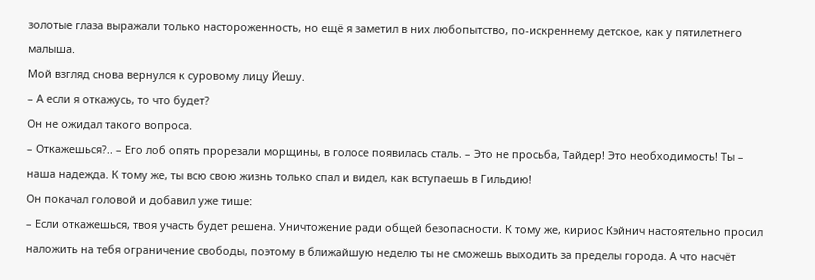золотые глаза выражали только настороженность, но ещё я заметил в них любопытство, по-искреннему детское, как у пятилетнего малыша.
Мой взгляд снова вернулся к суровому лицу Йешу.
– А если я откажусь, то что будет?
Он не ожидал такого вопроса.
– Откажешься?.. – Его лоб опять прорезали морщины, в голосе появилась сталь. – Это не просьба, Тайдер! Это необходимость! Ты – наша надежда. К тому же, ты всю свою жизнь только спал и видел, как вступаешь в Гильдию!
Он покачал головой и добавил уже тише:
– Если откажешься, твоя участь будет решена. Уничтожение ради общей безопасности. К тому же, кириос Кэйнич настоятельно просил наложить на тебя ограничение свободы, поэтому в ближайшую неделю ты не сможешь выходить за пределы города. А что насчёт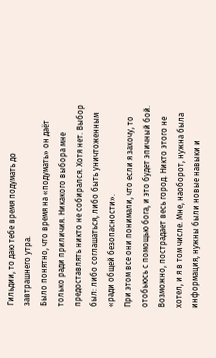Гильдии, то даю тебе время подумать до завтрашнего утра.
Было понятно, что время на «подумать» он даёт только ради приличия. Никакого выбора мне предоставлять никто не собирался. Хотя нет. Выбор был: либо соглашаться, либо быть уничтоженным «ради общей безопасности».
При этом все они понимали, что если я захочу, то отобьюсь с помощью бога, и это будет эпичный бой. Возможно, пострадает весь город. Никто этого не хотел, и я в том числе. Мне, наоборот, нужна была информация, нужны были новые навыки и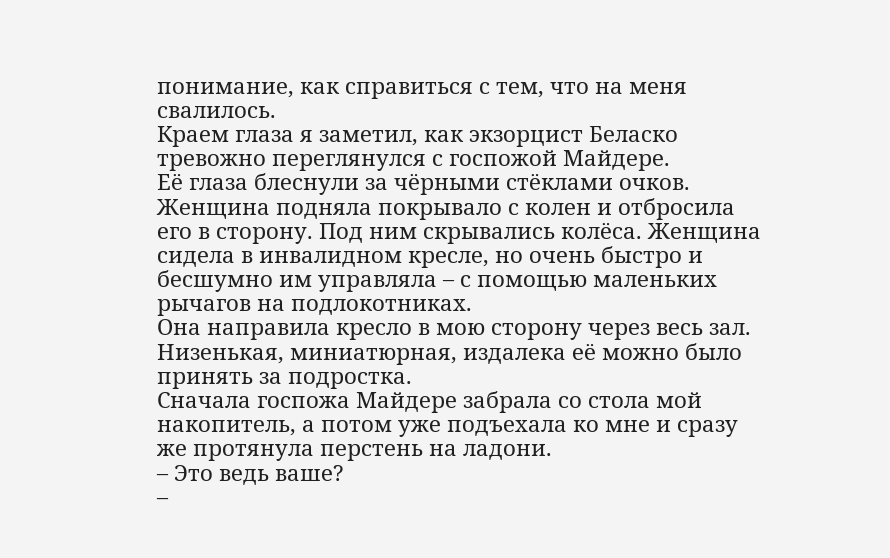понимание, как справиться с тем, что на меня свалилось.
Краем глаза я заметил, как экзорцист Беласко тревожно переглянулся с госпожой Майдере.
Её глаза блеснули за чёрными стёклами очков.
Женщина подняла покрывало с колен и отбросила его в сторону. Под ним скрывались колёса. Женщина сидела в инвалидном кресле, но очень быстро и бесшумно им управляла – с помощью маленьких рычагов на подлокотниках.
Она направила кресло в мою сторону через весь зал. Низенькая, миниатюрная, издалека её можно было принять за подростка.
Сначала госпожа Майдере забрала со стола мой накопитель, а потом уже подъехала ко мне и сразу же протянула перстень на ладони.
– Это ведь ваше?
–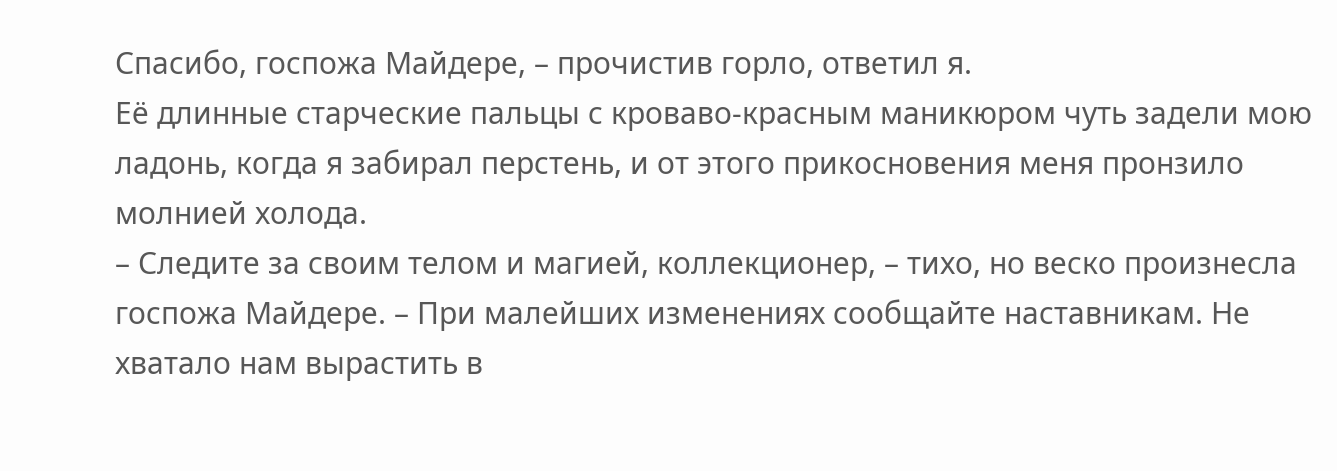Спасибо, госпожа Майдере, – прочистив горло, ответил я.
Её длинные старческие пальцы с кроваво-красным маникюром чуть задели мою ладонь, когда я забирал перстень, и от этого прикосновения меня пронзило молнией холода.
– Следите за своим телом и магией, коллекционер, – тихо, но веско произнесла госпожа Майдере. – При малейших изменениях сообщайте наставникам. Не хватало нам вырастить в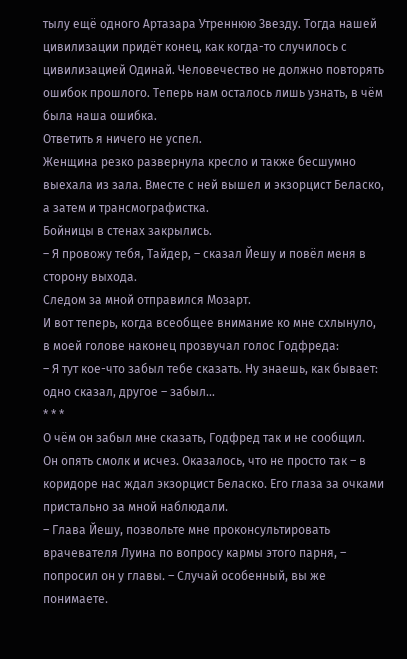тылу ещё одного Артазара Утреннюю Звезду. Тогда нашей цивилизации придёт конец, как когда-то случилось с цивилизацией Одинай. Человечество не должно повторять ошибок прошлого. Теперь нам осталось лишь узнать, в чём была наша ошибка.
Ответить я ничего не успел.
Женщина резко развернула кресло и также бесшумно выехала из зала. Вместе с ней вышел и экзорцист Беласко, а затем и трансмографистка.
Бойницы в стенах закрылись.
– Я провожу тебя, Тайдер, – сказал Йешу и повёл меня в сторону выхода.
Следом за мной отправился Мозарт.
И вот теперь, когда всеобщее внимание ко мне схлынуло, в моей голове наконец прозвучал голос Годфреда:
– Я тут кое-что забыл тебе сказать. Ну знаешь, как бывает: одно сказал, другое – забыл…
* * *
О чём он забыл мне сказать, Годфред так и не сообщил.
Он опять смолк и исчез. Оказалось, что не просто так – в коридоре нас ждал экзорцист Беласко. Его глаза за очками пристально за мной наблюдали.
– Глава Йешу, позвольте мне проконсультировать врачевателя Луина по вопросу кармы этого парня, – попросил он у главы. – Случай особенный, вы же понимаете.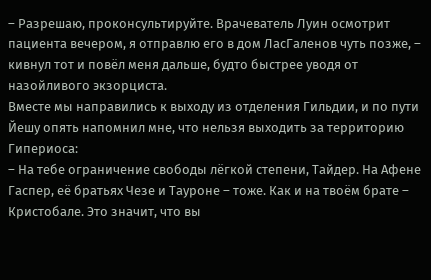– Разрешаю, проконсультируйте. Врачеватель Луин осмотрит пациента вечером, я отправлю его в дом ЛасГаленов чуть позже, – кивнул тот и повёл меня дальше, будто быстрее уводя от назойливого экзорциста.
Вместе мы направились к выходу из отделения Гильдии, и по пути Йешу опять напомнил мне, что нельзя выходить за территорию Гипериоса:
– На тебе ограничение свободы лёгкой степени, Тайдер. На Афене Гаспер, её братьях Чезе и Тауроне – тоже. Как и на твоём брате – Кристобале. Это значит, что вы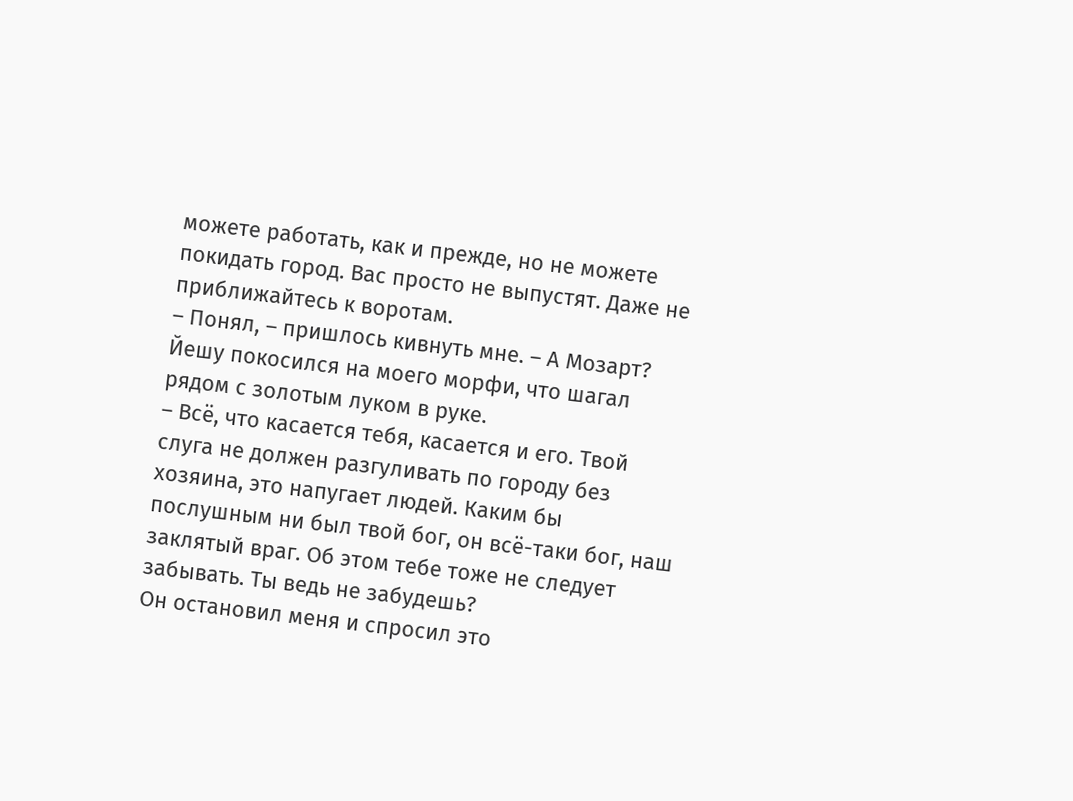можете работать, как и прежде, но не можете покидать город. Вас просто не выпустят. Даже не приближайтесь к воротам.
– Понял, – пришлось кивнуть мне. – А Мозарт?
Йешу покосился на моего морфи, что шагал рядом с золотым луком в руке.
– Всё, что касается тебя, касается и его. Твой слуга не должен разгуливать по городу без хозяина, это напугает людей. Каким бы послушным ни был твой бог, он всё-таки бог, наш заклятый враг. Об этом тебе тоже не следует забывать. Ты ведь не забудешь?
Он остановил меня и спросил это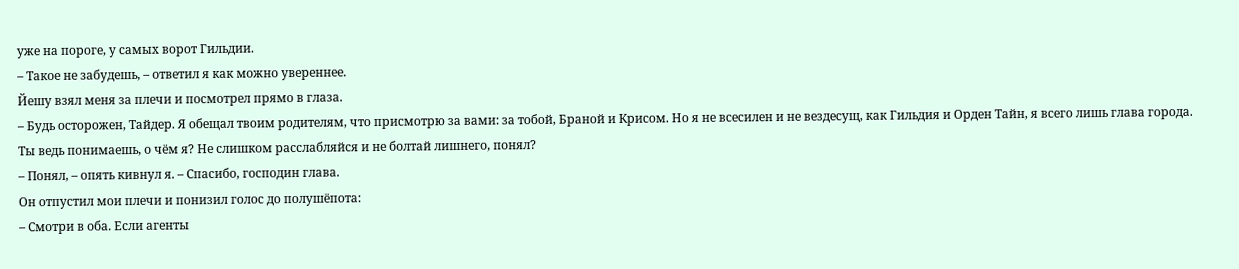уже на пороге, у самых ворот Гильдии.
– Такое не забудешь, – ответил я как можно увереннее.
Йешу взял меня за плечи и посмотрел прямо в глаза.
– Будь осторожен, Тайдер. Я обещал твоим родителям, что присмотрю за вами: за тобой, Браной и Крисом. Но я не всесилен и не вездесущ, как Гильдия и Орден Тайн, я всего лишь глава города. Ты ведь понимаешь, о чём я? Не слишком расслабляйся и не болтай лишнего, понял?
– Понял, – опять кивнул я. – Спасибо, господин глава.
Он отпустил мои плечи и понизил голос до полушёпота:
– Смотри в оба. Если агенты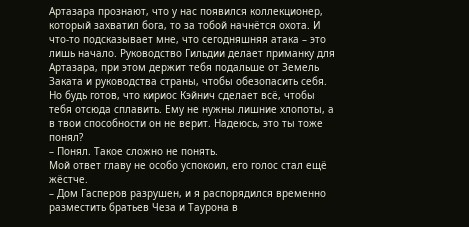Артазара прознают, что у нас появился коллекционер, который захватил бога, то за тобой начнётся охота. И что-то подсказывает мне, что сегодняшняя атака – это лишь начало. Руководство Гильдии делает приманку для Артазара, при этом держит тебя подальше от Земель Заката и руководства страны, чтобы обезопасить себя. Но будь готов, что кириос Кэйнич сделает всё, чтобы тебя отсюда сплавить. Ему не нужны лишние хлопоты, а в твои способности он не верит. Надеюсь, это ты тоже понял?
– Понял. Такое сложно не понять.
Мой ответ главу не особо успокоил, его голос стал ещё жёстче.
– Дом Гасперов разрушен, и я распорядился временно разместить братьев Чеза и Таурона в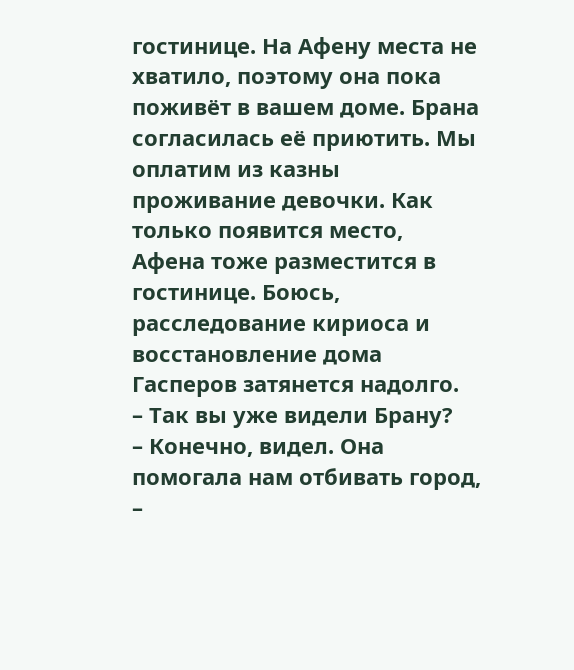гостинице. На Афену места не хватило, поэтому она пока поживёт в вашем доме. Брана согласилась её приютить. Мы оплатим из казны проживание девочки. Как только появится место, Афена тоже разместится в гостинице. Боюсь, расследование кириоса и восстановление дома Гасперов затянется надолго.
– Так вы уже видели Брану?
– Конечно, видел. Она помогала нам отбивать город, –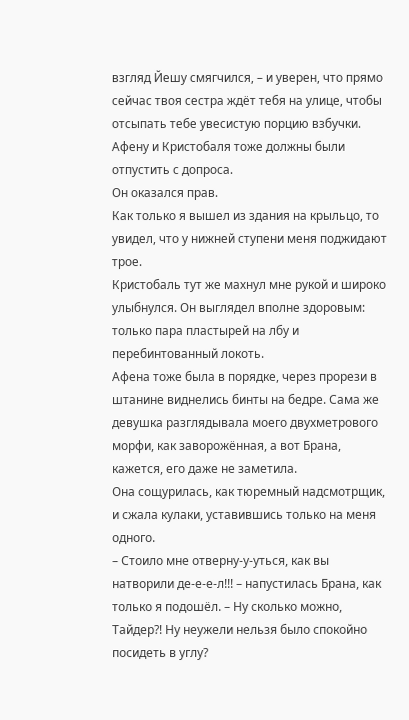взгляд Йешу смягчился, – и уверен, что прямо сейчас твоя сестра ждёт тебя на улице, чтобы отсыпать тебе увесистую порцию взбучки. Афену и Кристобаля тоже должны были отпустить с допроса.
Он оказался прав.
Как только я вышел из здания на крыльцо, то увидел, что у нижней ступени меня поджидают трое.
Кристобаль тут же махнул мне рукой и широко улыбнулся. Он выглядел вполне здоровым: только пара пластырей на лбу и перебинтованный локоть.
Афена тоже была в порядке, через прорези в штанине виднелись бинты на бедре. Сама же девушка разглядывала моего двухметрового морфи, как заворожённая, а вот Брана, кажется, его даже не заметила.
Она сощурилась, как тюремный надсмотрщик, и сжала кулаки, уставившись только на меня одного.
– Стоило мне отверну-у-уться, как вы натворили де-е-е-л!!! – напустилась Брана, как только я подошёл. – Ну сколько можно, Тайдер⁈ Ну неужели нельзя было спокойно посидеть в углу?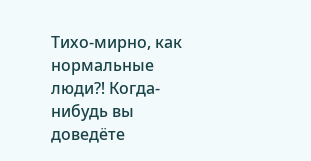Тихо-мирно, как нормальные люди⁈ Когда-нибудь вы доведёте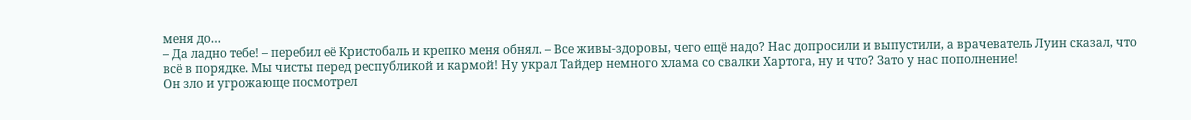меня до…
– Да ладно тебе! – перебил её Кристобаль и крепко меня обнял. – Все живы-здоровы, чего ещё надо? Нас допросили и выпустили, а врачеватель Луин сказал, что всё в порядке. Мы чисты перед республикой и кармой! Ну украл Тайдер немного хлама со свалки Хартога, ну и что? Зато у нас пополнение!
Он зло и угрожающе посмотрел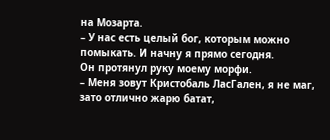на Мозарта.
– У нас есть целый бог, которым можно помыкать. И начну я прямо сегодня.
Он протянул руку моему морфи.
– Меня зовут Кристобаль ЛасГален, я не маг, зато отлично жарю батат,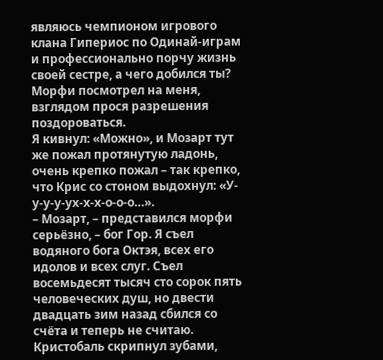являюсь чемпионом игрового клана Гипериос по Одинай-играм и профессионально порчу жизнь своей сестре, а чего добился ты?
Морфи посмотрел на меня, взглядом прося разрешения поздороваться.
Я кивнул: «Можно», и Мозарт тут же пожал протянутую ладонь, очень крепко пожал – так крепко, что Крис со стоном выдохнул: «У-у-у-у-ух-х-х-о-о-о…».
– Мозарт, – представился морфи серьёзно, – бог Гор. Я съел водяного бога Октэя, всех его идолов и всех слуг. Съел восемьдесят тысяч сто сорок пять человеческих душ, но двести двадцать зим назад сбился со счёта и теперь не считаю.
Кристобаль скрипнул зубами,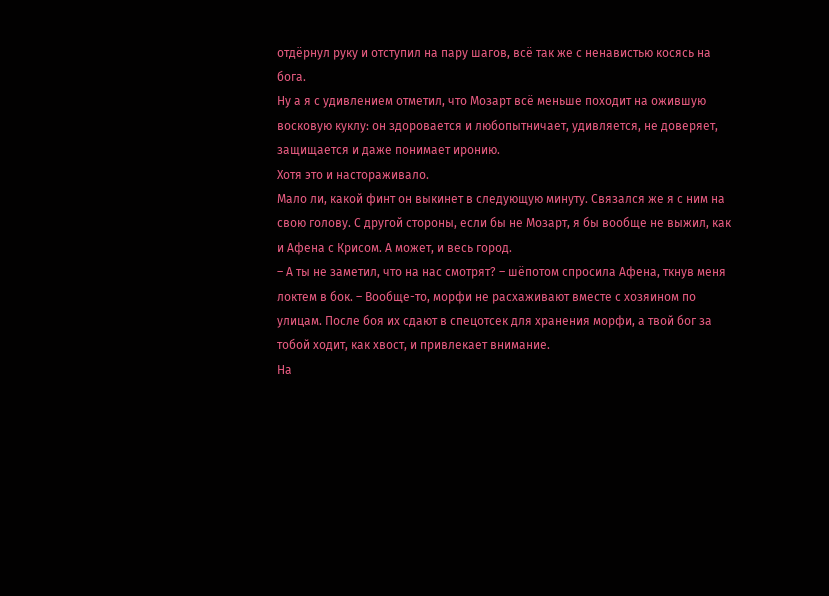отдёрнул руку и отступил на пару шагов, всё так же с ненавистью косясь на бога.
Ну а я с удивлением отметил, что Мозарт всё меньше походит на ожившую восковую куклу: он здоровается и любопытничает, удивляется, не доверяет, защищается и даже понимает иронию.
Хотя это и настораживало.
Мало ли, какой финт он выкинет в следующую минуту. Связался же я с ним на свою голову. С другой стороны, если бы не Мозарт, я бы вообще не выжил, как и Афена с Крисом. А может, и весь город.
– А ты не заметил, что на нас смотрят? – шёпотом спросила Афена, ткнув меня локтем в бок. – Вообще-то, морфи не расхаживают вместе с хозяином по улицам. После боя их сдают в спецотсек для хранения морфи, а твой бог за тобой ходит, как хвост, и привлекает внимание.
На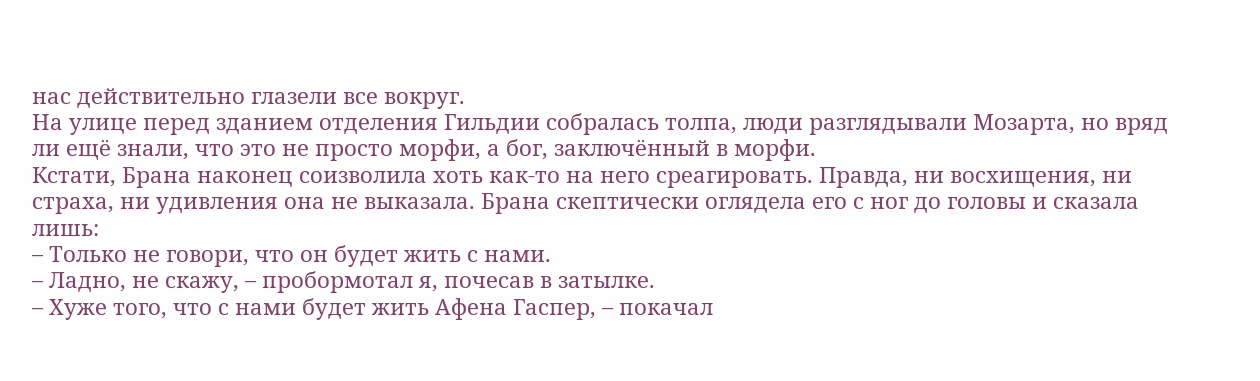нас действительно глазели все вокруг.
На улице перед зданием отделения Гильдии собралась толпа, люди разглядывали Мозарта, но вряд ли ещё знали, что это не просто морфи, а бог, заключённый в морфи.
Кстати, Брана наконец соизволила хоть как-то на него среагировать. Правда, ни восхищения, ни страха, ни удивления она не выказала. Брана скептически оглядела его с ног до головы и сказала лишь:
– Только не говори, что он будет жить с нами.
– Ладно, не скажу, – пробормотал я, почесав в затылке.
– Хуже того, что с нами будет жить Афена Гаспер, – покачал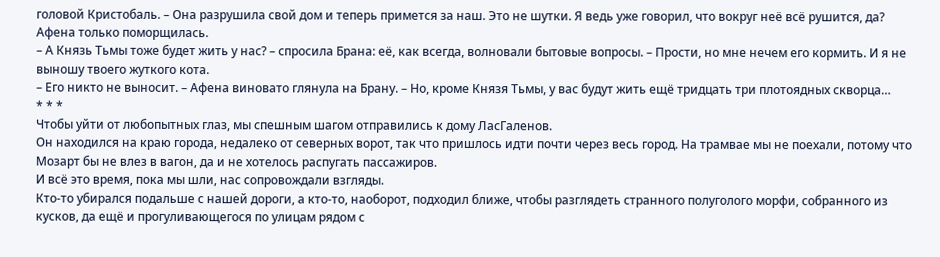головой Кристобаль. – Она разрушила свой дом и теперь примется за наш. Это не шутки. Я ведь уже говорил, что вокруг неё всё рушится, да?
Афена только поморщилась.
– А Князь Тьмы тоже будет жить у нас? – спросила Брана: её, как всегда, волновали бытовые вопросы. – Прости, но мне нечем его кормить. И я не выношу твоего жуткого кота.
– Его никто не выносит. – Афена виновато глянула на Брану. – Но, кроме Князя Тьмы, у вас будут жить ещё тридцать три плотоядных скворца…
* * *
Чтобы уйти от любопытных глаз, мы спешным шагом отправились к дому ЛасГаленов.
Он находился на краю города, недалеко от северных ворот, так что пришлось идти почти через весь город. На трамвае мы не поехали, потому что Мозарт бы не влез в вагон, да и не хотелось распугать пассажиров.
И всё это время, пока мы шли, нас сопровождали взгляды.
Кто-то убирался подальше с нашей дороги, а кто-то, наоборот, подходил ближе, чтобы разглядеть странного полуголого морфи, собранного из кусков, да ещё и прогуливающегося по улицам рядом с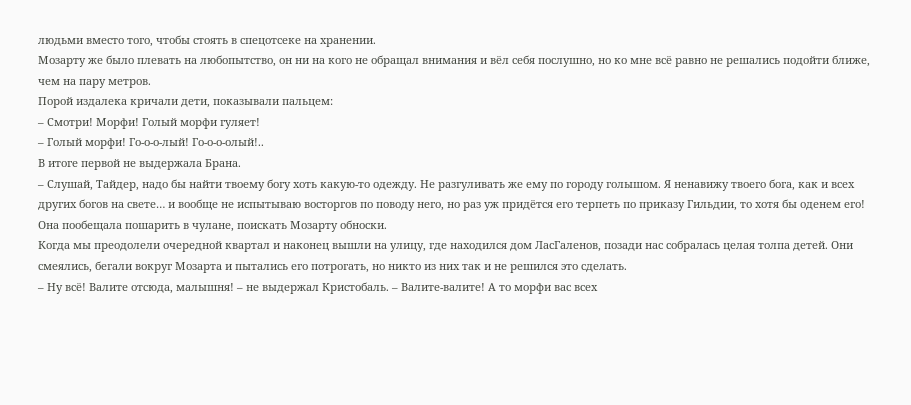людьми вместо того, чтобы стоять в спецотсеке на хранении.
Мозарту же было плевать на любопытство, он ни на кого не обращал внимания и вёл себя послушно, но ко мне всё равно не решались подойти ближе, чем на пару метров.
Порой издалека кричали дети, показывали пальцем:
– Смотри! Морфи! Голый морфи гуляет!
– Голый морфи! Го-о-о-лый! Го-о-о-олый!..
В итоге первой не выдержала Брана.
– Слушай, Тайдер, надо бы найти твоему богу хоть какую-то одежду. Не разгуливать же ему по городу голышом. Я ненавижу твоего бога, как и всех других богов на свете… и вообще не испытываю восторгов по поводу него, но раз уж придётся его терпеть по приказу Гильдии, то хотя бы оденем его!
Она пообещала пошарить в чулане, поискать Мозарту обноски.
Когда мы преодолели очередной квартал и наконец вышли на улицу, где находился дом ЛасГаленов, позади нас собралась целая толпа детей. Они смеялись, бегали вокруг Мозарта и пытались его потрогать, но никто из них так и не решился это сделать.
– Ну всё! Валите отсюда, малышня! – не выдержал Кристобаль. – Валите-валите! А то морфи вас всех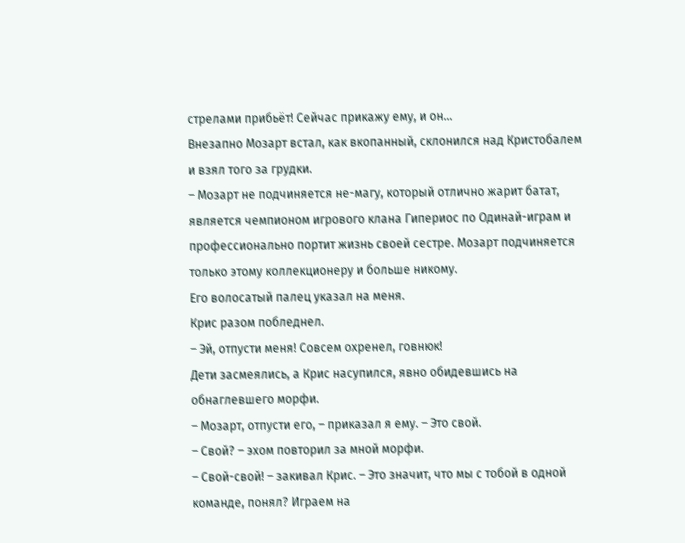стрелами прибьёт! Сейчас прикажу ему, и он…
Внезапно Мозарт встал, как вкопанный, склонился над Кристобалем и взял того за грудки.
– Мозарт не подчиняется не-магу, который отлично жарит батат, является чемпионом игрового клана Гипериос по Одинай-играм и профессионально портит жизнь своей сестре. Мозарт подчиняется только этому коллекционеру и больше никому.
Его волосатый палец указал на меня.
Крис разом побледнел.
– Эй, отпусти меня! Совсем охренел, говнюк!
Дети засмеялись, а Крис насупился, явно обидевшись на обнаглевшего морфи.
– Мозарт, отпусти его, – приказал я ему. – Это свой.
– Свой? – эхом повторил за мной морфи.
– Свой-свой! – закивал Крис. – Это значит, что мы с тобой в одной команде, понял? Играем на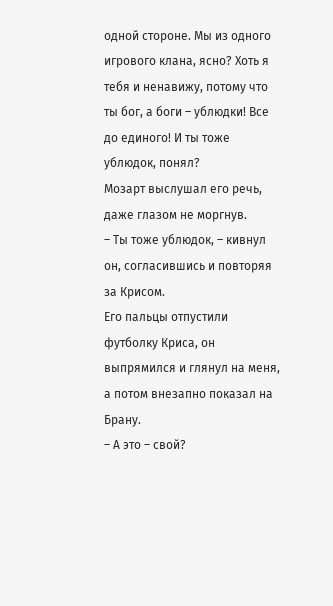одной стороне. Мы из одного игрового клана, ясно? Хоть я тебя и ненавижу, потому что ты бог, а боги – ублюдки! Все до единого! И ты тоже ублюдок, понял?
Мозарт выслушал его речь, даже глазом не моргнув.
– Ты тоже ублюдок, – кивнул он, согласившись и повторяя за Крисом.
Его пальцы отпустили футболку Криса, он выпрямился и глянул на меня, а потом внезапно показал на Брану.
– А это – свой?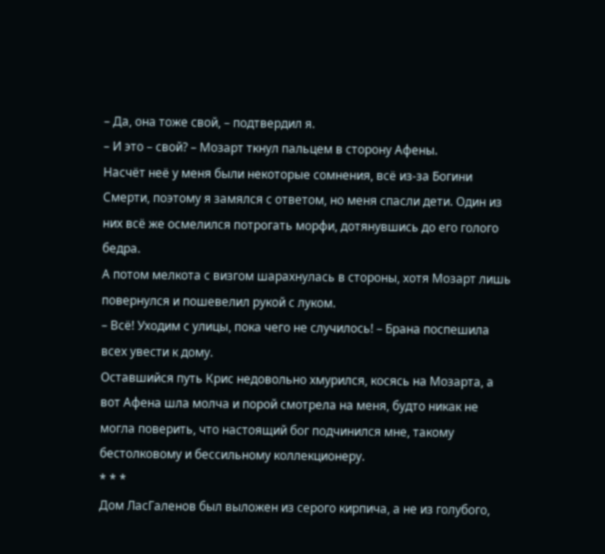– Да, она тоже свой, – подтвердил я.
– И это – свой? – Мозарт ткнул пальцем в сторону Афены.
Насчёт неё у меня были некоторые сомнения, всё из-за Богини Смерти, поэтому я замялся с ответом, но меня спасли дети. Один из них всё же осмелился потрогать морфи, дотянувшись до его голого бедра.
А потом мелкота с визгом шарахнулась в стороны, хотя Мозарт лишь повернулся и пошевелил рукой с луком.
– Всё! Уходим с улицы, пока чего не случилось! – Брана поспешила всех увести к дому.
Оставшийся путь Крис недовольно хмурился, косясь на Мозарта, а вот Афена шла молча и порой смотрела на меня, будто никак не могла поверить, что настоящий бог подчинился мне, такому бестолковому и бессильному коллекционеру.
* * *
Дом ЛасГаленов был выложен из серого кирпича, а не из голубого,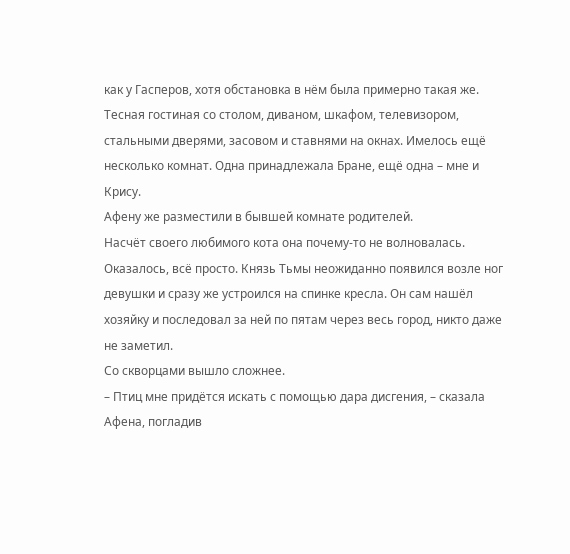как у Гасперов, хотя обстановка в нём была примерно такая же.
Тесная гостиная со столом, диваном, шкафом, телевизором, стальными дверями, засовом и ставнями на окнах. Имелось ещё несколько комнат. Одна принадлежала Бране, ещё одна – мне и Крису.
Афену же разместили в бывшей комнате родителей.
Насчёт своего любимого кота она почему-то не волновалась. Оказалось, всё просто. Князь Тьмы неожиданно появился возле ног девушки и сразу же устроился на спинке кресла. Он сам нашёл хозяйку и последовал за ней по пятам через весь город, никто даже не заметил.
Со скворцами вышло сложнее.
– Птиц мне придётся искать с помощью дара дисгения, – сказала Афена, погладив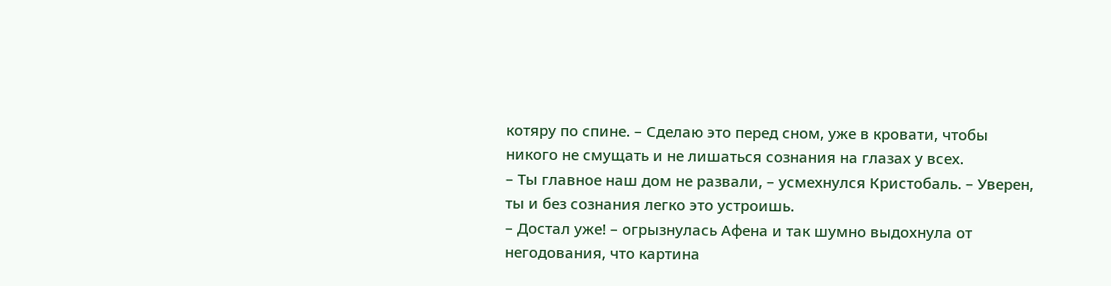котяру по спине. – Сделаю это перед сном, уже в кровати, чтобы никого не смущать и не лишаться сознания на глазах у всех.
– Ты главное наш дом не развали, – усмехнулся Кристобаль. – Уверен, ты и без сознания легко это устроишь.
– Достал уже! – огрызнулась Афена и так шумно выдохнула от негодования, что картина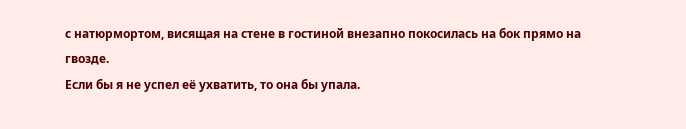с натюрмортом, висящая на стене в гостиной внезапно покосилась на бок прямо на гвозде.
Если бы я не успел её ухватить, то она бы упала.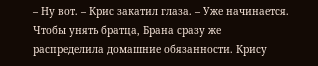– Ну вот. – Крис закатил глаза. – Уже начинается.
Чтобы унять братца, Брана сразу же распределила домашние обязанности. Крису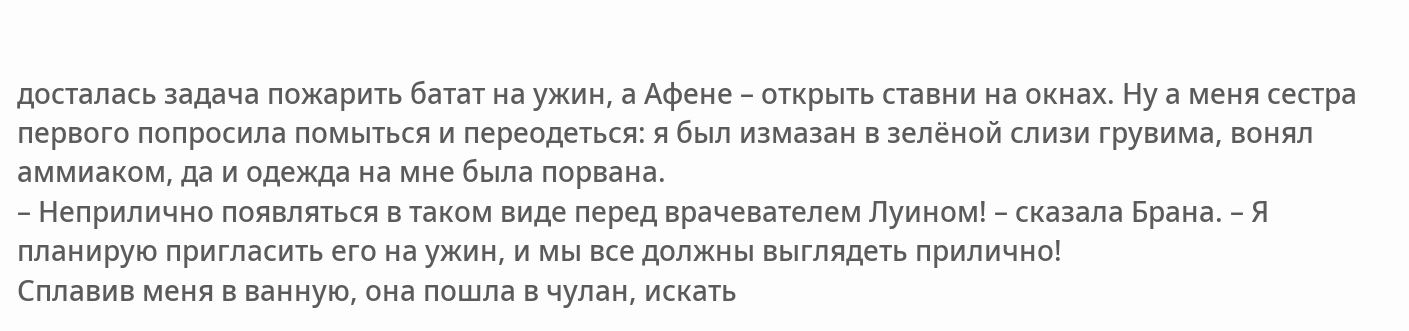досталась задача пожарить батат на ужин, а Афене – открыть ставни на окнах. Ну а меня сестра первого попросила помыться и переодеться: я был измазан в зелёной слизи грувима, вонял аммиаком, да и одежда на мне была порвана.
– Неприлично появляться в таком виде перед врачевателем Луином! – сказала Брана. – Я планирую пригласить его на ужин, и мы все должны выглядеть прилично!
Сплавив меня в ванную, она пошла в чулан, искать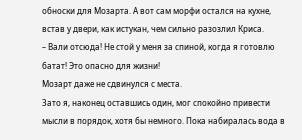обноски для Мозарта. А вот сам морфи остался на кухне, встав у двери, как истукан, чем сильно разозлил Криса.
– Вали отсюда! Не стой у меня за спиной, когда я готовлю батат! Это опасно для жизни!
Мозарт даже не сдвинулся с места.
Зато я, наконец оставшись один, мог спокойно привести мысли в порядок, хотя бы немного. Пока набиралась вода в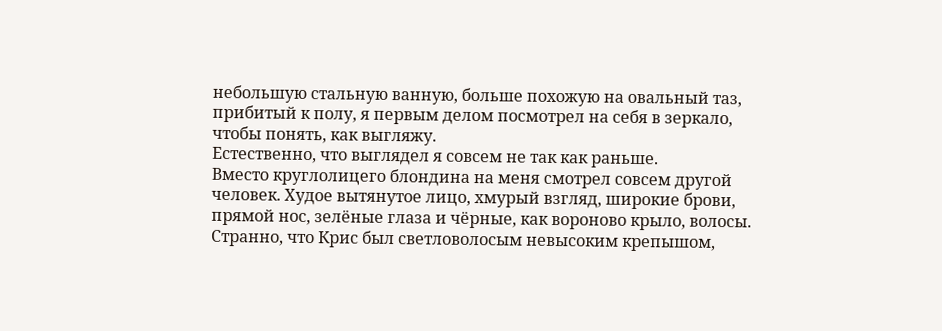небольшую стальную ванную, больше похожую на овальный таз, прибитый к полу, я первым делом посмотрел на себя в зеркало, чтобы понять, как выгляжу.
Естественно, что выглядел я совсем не так как раньше.
Вместо круглолицего блондина на меня смотрел совсем другой человек. Худое вытянутое лицо, хмурый взгляд, широкие брови, прямой нос, зелёные глаза и чёрные, как вороново крыло, волосы.
Странно, что Крис был светловолосым невысоким крепышом,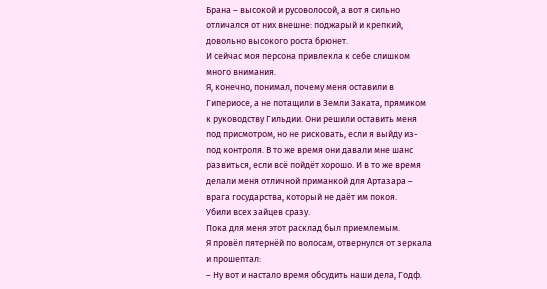Брана – высокой и русоволосой, а вот я сильно отличался от них внешне: поджарый и крепкий, довольно высокого роста брюнет.
И сейчас моя персона привлекла к себе слишком много внимания.
Я, конечно, понимал, почему меня оставили в Гипериосе, а не потащили в Земли Заката, прямиком к руководству Гильдии. Они решили оставить меня под присмотром, но не рисковать, если я выйду из-под контроля. В то же время они давали мне шанс развиться, если всё пойдёт хорошо. И в то же время делали меня отличной приманкой для Артазара – врага государства, который не даёт им покоя.
Убили всех зайцев сразу.
Пока для меня этот расклад был приемлемым.
Я провёл пятернёй по волосам, отвернулся от зеркала и прошептал:
– Ну вот и настало время обсудить наши дела, Годф.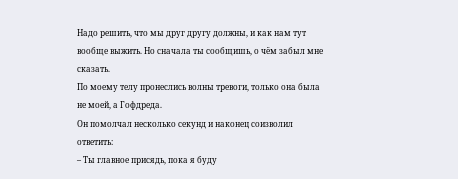Надо решить, что мы друг другу должны, и как нам тут вообще выжить. Но сначала ты сообщишь, о чём забыл мне сказать.
По моему телу пронеслись волны тревоги, только она была не моей, а Гофдреда.
Он помолчал несколько секунд и наконец соизволил ответить:
– Ты главное присядь, пока я буду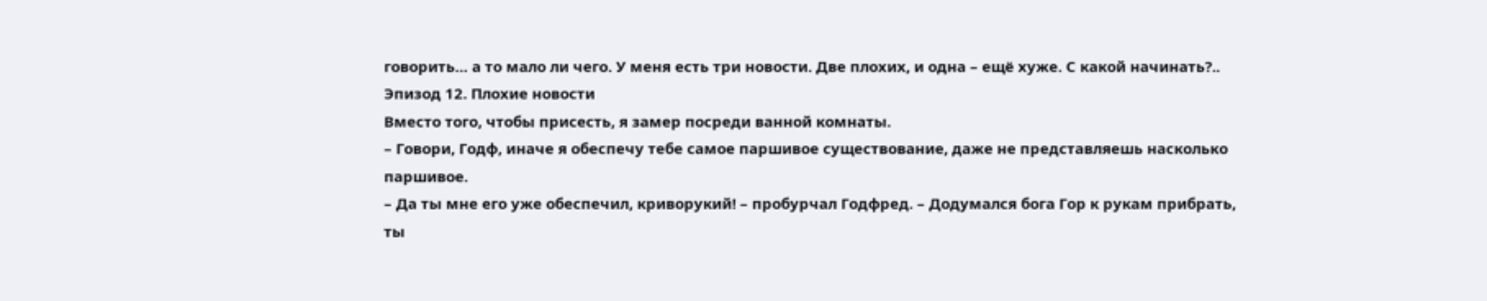говорить… а то мало ли чего. У меня есть три новости. Две плохих, и одна – ещё хуже. С какой начинать?..
Эпизод 12. Плохие новости
Вместо того, чтобы присесть, я замер посреди ванной комнаты.
– Говори, Годф, иначе я обеспечу тебе самое паршивое существование, даже не представляешь насколько паршивое.
– Да ты мне его уже обеспечил, криворукий! – пробурчал Годфред. – Додумался бога Гор к рукам прибрать, ты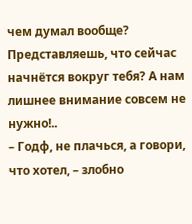чем думал вообще? Представляешь, что сейчас начнётся вокруг тебя? А нам лишнее внимание совсем не нужно!..
– Годф, не плачься, а говори, что хотел, – злобно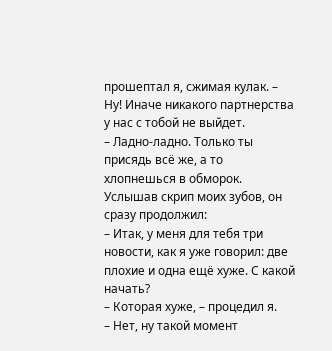прошептал я, сжимая кулак. – Ну! Иначе никакого партнерства у нас с тобой не выйдет.
– Ладно-ладно. Только ты присядь всё же, а то хлопнешься в обморок.
Услышав скрип моих зубов, он сразу продолжил:
– Итак, у меня для тебя три новости, как я уже говорил: две плохие и одна ещё хуже. С какой начать?
– Которая хуже, – процедил я.
– Нет, ну такой момент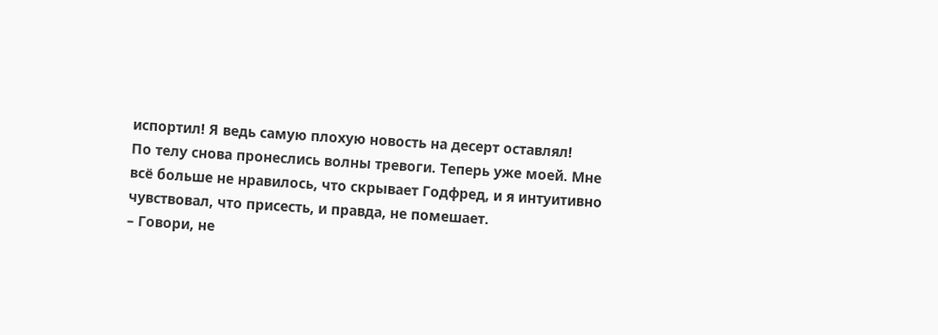испортил! Я ведь самую плохую новость на десерт оставлял!
По телу снова пронеслись волны тревоги. Теперь уже моей. Мне всё больше не нравилось, что скрывает Годфред, и я интуитивно чувствовал, что присесть, и правда, не помешает.
– Говори, не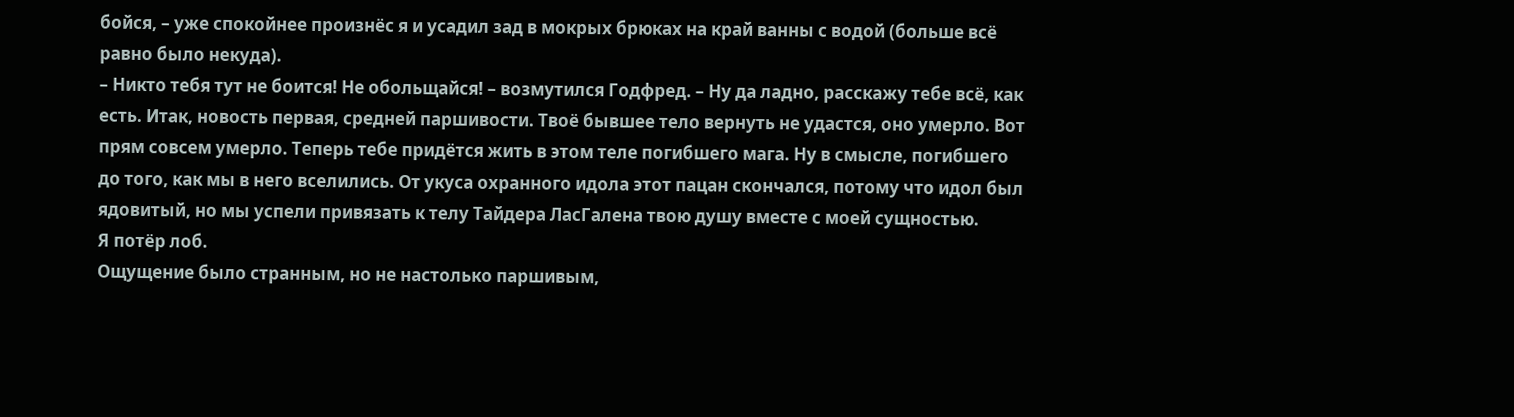бойся, – уже спокойнее произнёс я и усадил зад в мокрых брюках на край ванны с водой (больше всё равно было некуда).
– Никто тебя тут не боится! Не обольщайся! – возмутился Годфред. – Ну да ладно, расскажу тебе всё, как есть. Итак, новость первая, средней паршивости. Твоё бывшее тело вернуть не удастся, оно умерло. Вот прям совсем умерло. Теперь тебе придётся жить в этом теле погибшего мага. Ну в смысле, погибшего до того, как мы в него вселились. От укуса охранного идола этот пацан скончался, потому что идол был ядовитый, но мы успели привязать к телу Тайдера ЛасГалена твою душу вместе с моей сущностью.
Я потёр лоб.
Ощущение было странным, но не настолько паршивым,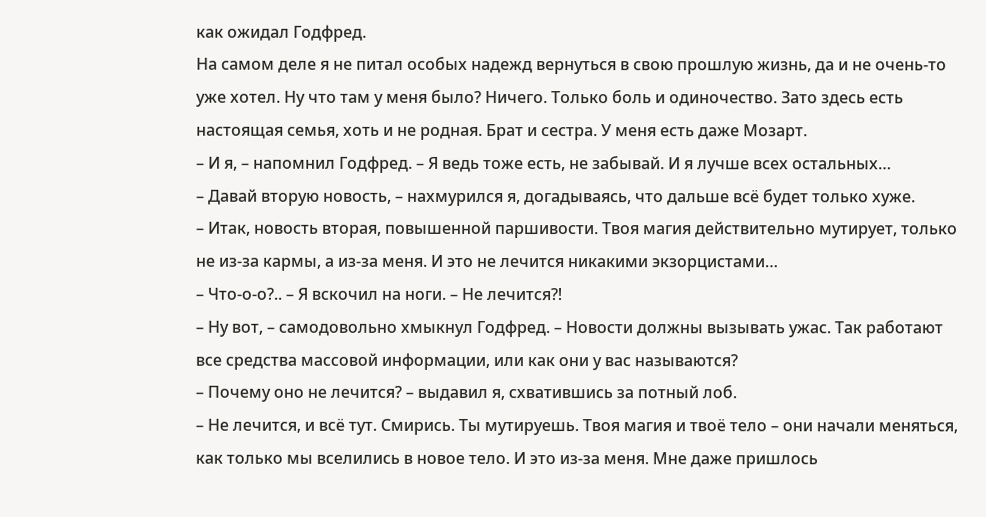как ожидал Годфред.
На самом деле я не питал особых надежд вернуться в свою прошлую жизнь, да и не очень-то уже хотел. Ну что там у меня было? Ничего. Только боль и одиночество. Зато здесь есть настоящая семья, хоть и не родная. Брат и сестра. У меня есть даже Мозарт.
– И я, – напомнил Годфред. – Я ведь тоже есть, не забывай. И я лучше всех остальных…
– Давай вторую новость, – нахмурился я, догадываясь, что дальше всё будет только хуже.
– Итак, новость вторая, повышенной паршивости. Твоя магия действительно мутирует, только не из-за кармы, а из-за меня. И это не лечится никакими экзорцистами…
– Что-о-о?.. – Я вскочил на ноги. – Не лечится⁈
– Ну вот, – самодовольно хмыкнул Годфред. – Новости должны вызывать ужас. Так работают все средства массовой информации, или как они у вас называются?
– Почему оно не лечится? – выдавил я, схватившись за потный лоб.
– Не лечится, и всё тут. Смирись. Ты мутируешь. Твоя магия и твоё тело – они начали меняться, как только мы вселились в новое тело. И это из-за меня. Мне даже пришлось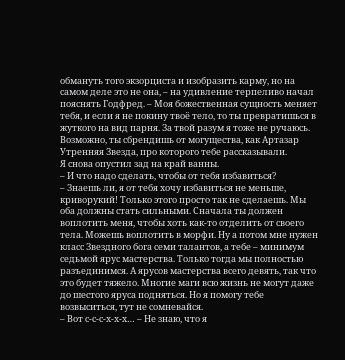обмануть того экзорциста и изобразить карму, но на самом деле это не она, – на удивление терпеливо начал пояснять Годфред. – Моя божественная сущность меняет тебя, и если я не покину твоё тело, то ты превратишься в жуткого на вид парня. За твой разум я тоже не ручаюсь. Возможно, ты сбрендишь от могущества, как Артазар Утренняя Звезда, про которого тебе рассказывали.
Я снова опустил зад на край ванны.
– И что надо сделать, чтобы от тебя избавиться?
– Знаешь ли, я от тебя хочу избавиться не меньше, криворукий! Только этого просто так не сделаешь. Мы оба должны стать сильными. Сначала ты должен воплотить меня, чтобы хоть как-то отделить от своего тела. Можешь воплотить в морфи. Ну а потом мне нужен класс Звездного бога семи талантов, а тебе – минимум седьмой ярус мастерства. Только тогда мы полностью разъединимся. А ярусов мастерства всего девять, так что это будет тяжело. Многие маги всю жизнь не могут даже до шестого яруса подняться. Но я помогу тебе возвыситься, тут не сомневайся.
– Вот с-с-с-х-х-х… – Не знаю, что я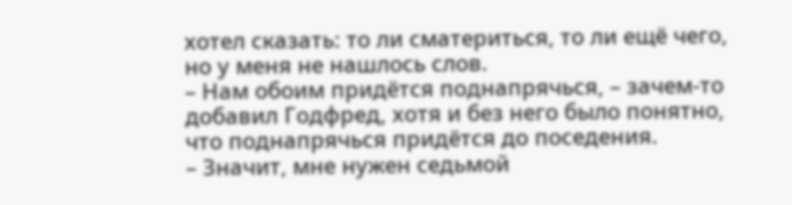хотел сказать: то ли сматериться, то ли ещё чего, но у меня не нашлось слов.
– Нам обоим придётся поднапрячься, – зачем-то добавил Годфред, хотя и без него было понятно, что поднапрячься придётся до поседения.
– Значит, мне нужен седьмой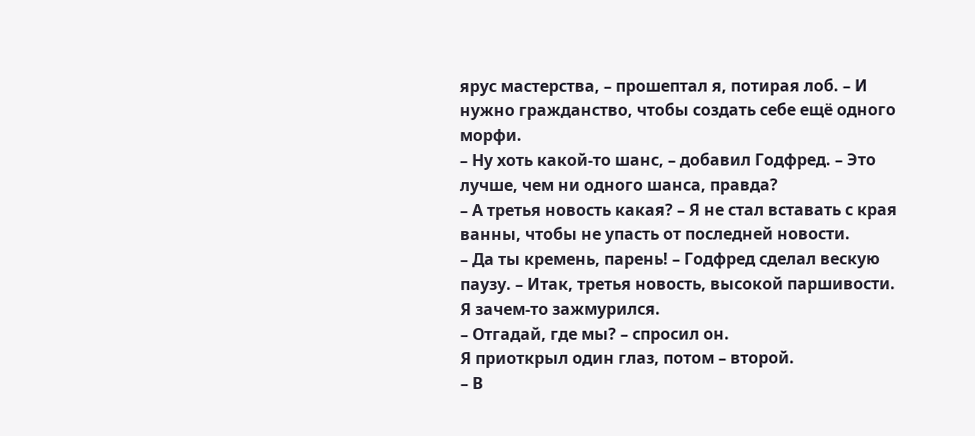ярус мастерства, – прошептал я, потирая лоб. – И нужно гражданство, чтобы создать себе ещё одного морфи.
– Ну хоть какой-то шанс, – добавил Годфред. – Это лучше, чем ни одного шанса, правда?
– А третья новость какая? – Я не стал вставать с края ванны, чтобы не упасть от последней новости.
– Да ты кремень, парень! – Годфред сделал вескую паузу. – Итак, третья новость, высокой паршивости.
Я зачем-то зажмурился.
– Отгадай, где мы? – спросил он.
Я приоткрыл один глаз, потом – второй.
– В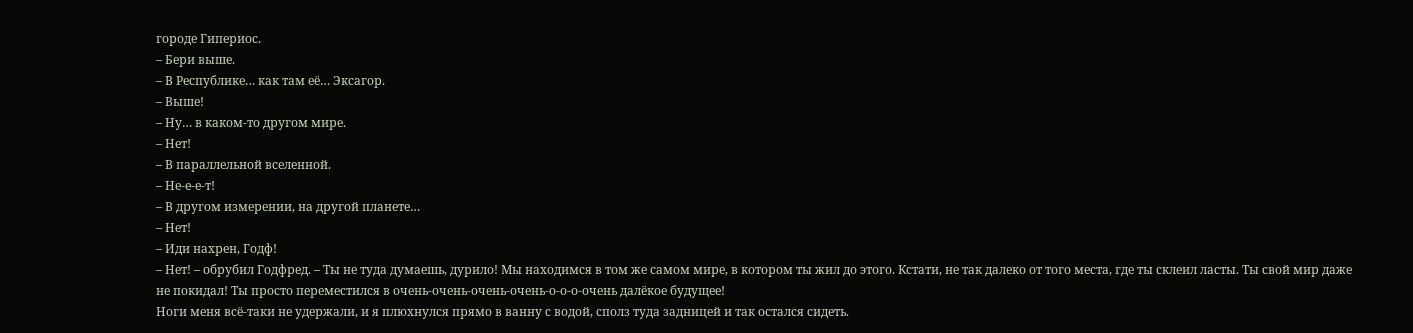городе Гипериос.
– Бери выше.
– В Республике… как там её… Эксагор.
– Выше!
– Ну… в каком-то другом мире.
– Нет!
– В параллельной вселенной.
– Не-е-е-т!
– В другом измерении, на другой планете…
– Нет!
– Иди нахрен, Годф!
– Нет! – обрубил Годфред. – Ты не туда думаешь, дурило! Мы находимся в том же самом мире, в котором ты жил до этого. Кстати, не так далеко от того места, где ты склеил ласты. Ты свой мир даже не покидал! Ты просто переместился в очень-очень-очень-очень-о-о-о-очень далёкое будущее!
Ноги меня всё-таки не удержали, и я плюхнулся прямо в ванну с водой, сполз туда задницей и так остался сидеть.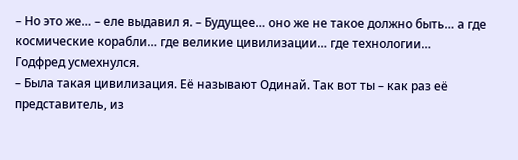– Но это же… – еле выдавил я. – Будущее… оно же не такое должно быть… а где космические корабли… где великие цивилизации… где технологии…
Годфред усмехнулся.
– Была такая цивилизация. Её называют Одинай. Так вот ты – как раз её представитель, из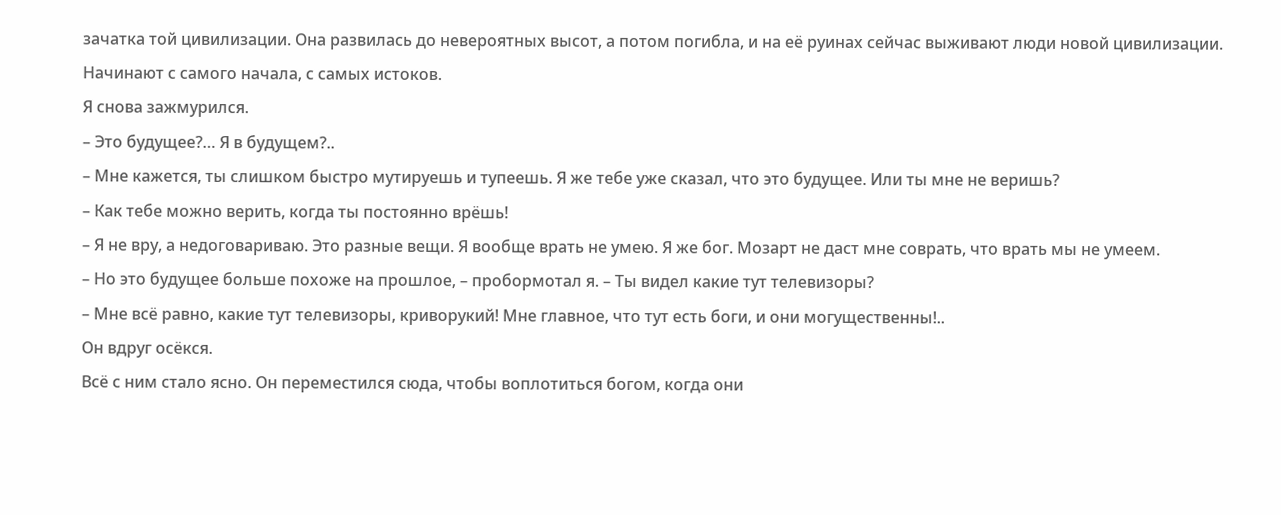зачатка той цивилизации. Она развилась до невероятных высот, а потом погибла, и на её руинах сейчас выживают люди новой цивилизации. Начинают с самого начала, с самых истоков.
Я снова зажмурился.
– Это будущее?… Я в будущем?..
– Мне кажется, ты слишком быстро мутируешь и тупеешь. Я же тебе уже сказал, что это будущее. Или ты мне не веришь?
– Как тебе можно верить, когда ты постоянно врёшь!
– Я не вру, а недоговариваю. Это разные вещи. Я вообще врать не умею. Я же бог. Мозарт не даст мне соврать, что врать мы не умеем.
– Но это будущее больше похоже на прошлое, – пробормотал я. – Ты видел какие тут телевизоры?
– Мне всё равно, какие тут телевизоры, криворукий! Мне главное, что тут есть боги, и они могущественны!..
Он вдруг осёкся.
Всё с ним стало ясно. Он переместился сюда, чтобы воплотиться богом, когда они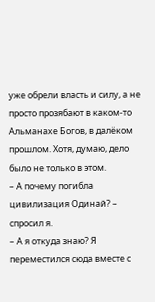уже обрели власть и силу, а не просто прозябают в каком-то Альманахе Богов, в далёком прошлом. Хотя, думаю, дело было не только в этом.
– А почему погибла цивилизация Одинай? – спросил я.
– А я откуда знаю? Я переместился сюда вместе с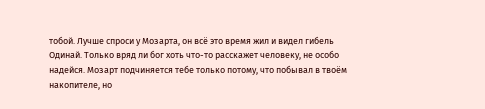тобой. Лучше спроси у Мозарта, он всё это время жил и видел гибель Одинай. Только вряд ли бог хоть что-то расскажет человеку, не особо надейся. Мозарт подчиняется тебе только потому, что побывал в твоём накопителе, но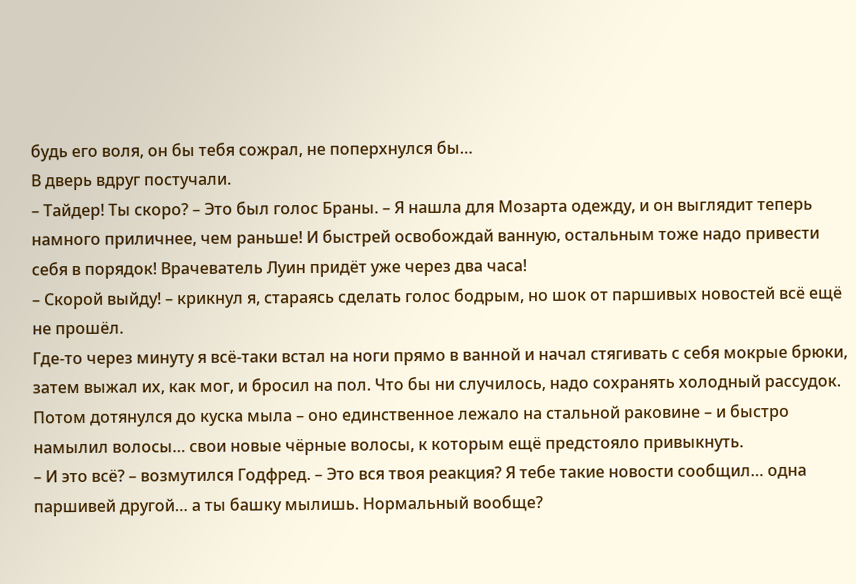будь его воля, он бы тебя сожрал, не поперхнулся бы…
В дверь вдруг постучали.
– Тайдер! Ты скоро? – Это был голос Браны. – Я нашла для Мозарта одежду, и он выглядит теперь намного приличнее, чем раньше! И быстрей освобождай ванную, остальным тоже надо привести себя в порядок! Врачеватель Луин придёт уже через два часа!
– Скорой выйду! – крикнул я, стараясь сделать голос бодрым, но шок от паршивых новостей всё ещё не прошёл.
Где-то через минуту я всё-таки встал на ноги прямо в ванной и начал стягивать с себя мокрые брюки, затем выжал их, как мог, и бросил на пол. Что бы ни случилось, надо сохранять холодный рассудок.
Потом дотянулся до куска мыла – оно единственное лежало на стальной раковине – и быстро намылил волосы… свои новые чёрные волосы, к которым ещё предстояло привыкнуть.
– И это всё? – возмутился Годфред. – Это вся твоя реакция? Я тебе такие новости сообщил… одна паршивей другой… а ты башку мылишь. Нормальный вообще?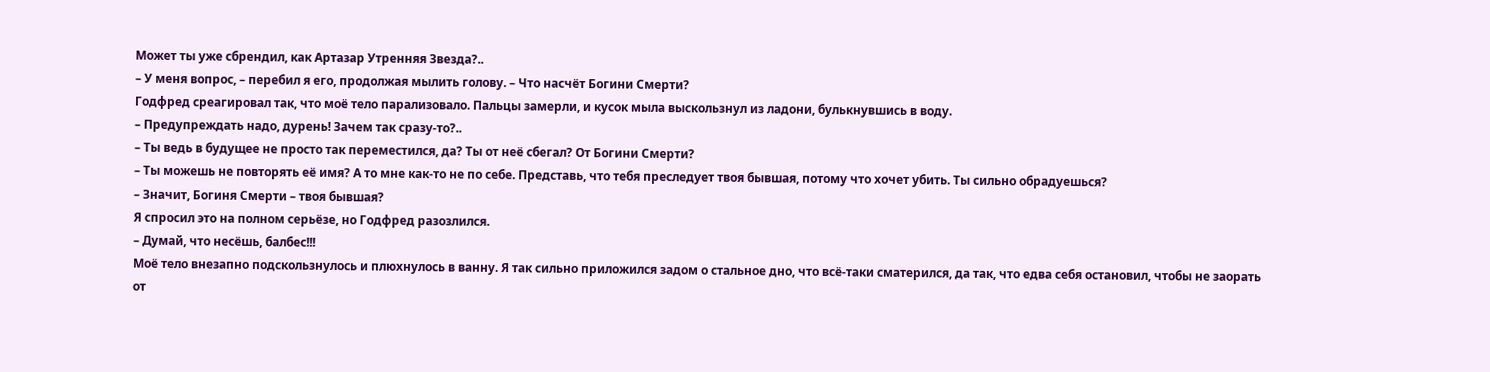Может ты уже сбрендил, как Артазар Утренняя Звезда?..
– У меня вопрос, – перебил я его, продолжая мылить голову. – Что насчёт Богини Смерти?
Годфред среагировал так, что моё тело парализовало. Пальцы замерли, и кусок мыла выскользнул из ладони, булькнувшись в воду.
– Предупреждать надо, дурень! Зачем так сразу-то?..
– Ты ведь в будущее не просто так переместился, да? Ты от неё сбегал? От Богини Смерти?
– Ты можешь не повторять её имя? А то мне как-то не по себе. Представь, что тебя преследует твоя бывшая, потому что хочет убить. Ты сильно обрадуешься?
– Значит, Богиня Смерти – твоя бывшая?
Я спросил это на полном серьёзе, но Годфред разозлился.
– Думай, что несёшь, балбес!!!
Моё тело внезапно подскользнулось и плюхнулось в ванну. Я так сильно приложился задом о стальное дно, что всё-таки сматерился, да так, что едва себя остановил, чтобы не заорать от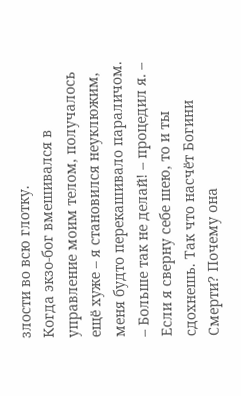злости во всю глотку.
Когда экзо-бог вмешивался в управление моим телом, получалось ещё хуже – я становился неуклюжим, меня будто перекашивало параличом.
– Больше так не делай! – процедил я. – Если я сверну себе шею, то и ты сдохнешь. Так что насчёт Богини Смерти? Почему она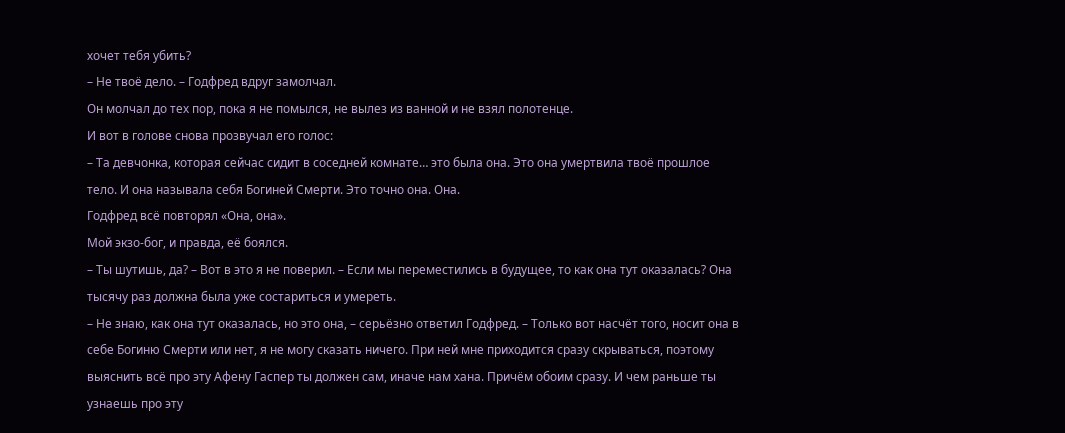хочет тебя убить?
– Не твоё дело. – Годфред вдруг замолчал.
Он молчал до тех пор, пока я не помылся, не вылез из ванной и не взял полотенце.
И вот в голове снова прозвучал его голос:
– Та девчонка, которая сейчас сидит в соседней комнате… это была она. Это она умертвила твоё прошлое тело. И она называла себя Богиней Смерти. Это точно она. Она.
Годфред всё повторял «Она, она».
Мой экзо-бог, и правда, её боялся.
– Ты шутишь, да? – Вот в это я не поверил. – Если мы переместились в будущее, то как она тут оказалась? Она тысячу раз должна была уже состариться и умереть.
– Не знаю, как она тут оказалась, но это она, – серьёзно ответил Годфред. – Только вот насчёт того, носит она в себе Богиню Смерти или нет, я не могу сказать ничего. При ней мне приходится сразу скрываться, поэтому выяснить всё про эту Афену Гаспер ты должен сам, иначе нам хана. Причём обоим сразу. И чем раньше ты узнаешь про эту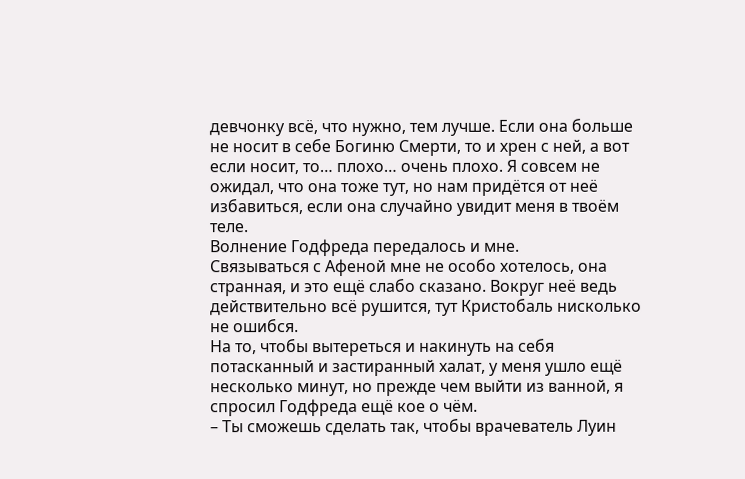девчонку всё, что нужно, тем лучше. Если она больше не носит в себе Богиню Смерти, то и хрен с ней, а вот если носит, то… плохо… очень плохо. Я совсем не ожидал, что она тоже тут, но нам придётся от неё избавиться, если она случайно увидит меня в твоём теле.
Волнение Годфреда передалось и мне.
Связываться с Афеной мне не особо хотелось, она странная, и это ещё слабо сказано. Вокруг неё ведь действительно всё рушится, тут Кристобаль нисколько не ошибся.
На то, чтобы вытереться и накинуть на себя потасканный и застиранный халат, у меня ушло ещё несколько минут, но прежде чем выйти из ванной, я спросил Годфреда ещё кое о чём.
– Ты сможешь сделать так, чтобы врачеватель Луин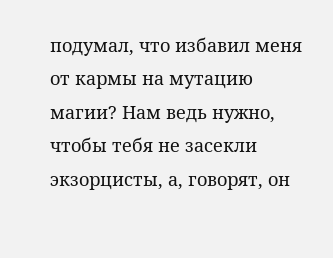подумал, что избавил меня от кармы на мутацию магии? Нам ведь нужно, чтобы тебя не засекли экзорцисты, а, говорят, он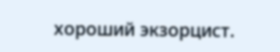хороший экзорцист.